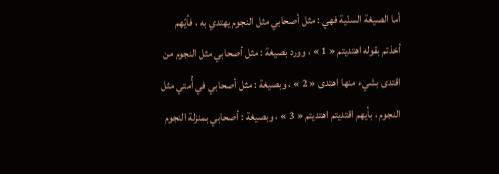أما الصيغة السنّية فهي : مثل أصحابي مثل النجوم يهتدي به ، فأيّهم أخذتم بقوله اهتديتم « 1 » ، وورد بصيغة : مثل أصحابي مثل النجوم من اقتدى بشيء منها اهتدى « 2 » ، وبصيغة : مثل أصحابي في أُمتي مثل النجوم ، بأيهم اقتديتم اهتديتم « 3 » ، وبصيغة : أصحابي بمنزلة النجوم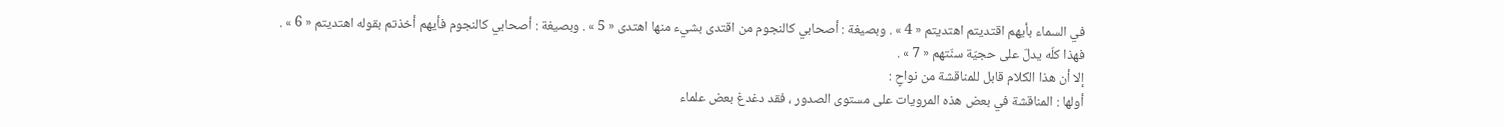في السماء بأيهم اقتديتم اهتديتم « 4 » . وبصيغة : أصحابي كالنجوم من اقتدى بشيء منها اهتدى « 5 » . وبصيغة : أصحابي كالنجوم فأيهم أخذتم بقوله اهتديتم « 6 » .
فهذا كلّه يدلّ على حجيّة سنّتهم « 7 » .
إلا أن هذا الكلام قابل للمناقشة من نواحٍ :
أولها : المناقشة في بعض هذه المرويات على مستوى الصدور ، فقد دغدغ بعض علماء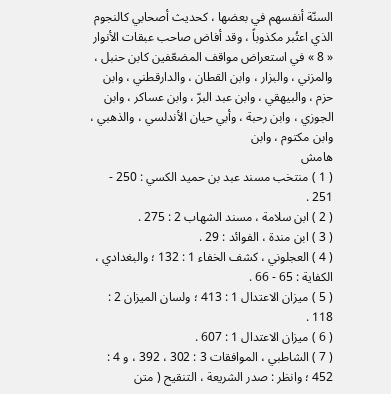السنّة أنفسهم في بعضها ، كحديث أصحابي كالنجوم الذي اعتُبر مكذوباً ، وقد أفاض صاحب عبقات الأنوار « 8 » في استعراض مواقف المضعّفين كابن حنبل ، والمزني ، والبزار ، وابن القطان ، والدارقطني ، وابن حزم ، والبيهقي ، وابن عبد البرّ ، وابن عساكر ، وابن الجوزي ، وابن رحبة ، وأبي حيان الأندلسي ، والذهبي ، وابن مكتوم ، وابن
هامش
( 1 ) منتخب مسند عبد بن حميد الكسي : 250 - 251 .
( 2 ) ابن سلامة ، مسند الشهاب 2 : 275 .
( 3 ) ابن مندة ، الفوائد : 29 .
( 4 ) العجلوني ، كشف الخفاء 1 : 132 ؛ والبغدادي ، الكفاية : 65 - 66 .
( 5 ) ميزان الاعتدال 1 : 413 ؛ ولسان الميزان 2 : 118 .
( 6 ) ميزان الاعتدال 1 : 607 .
( 7 ) الشاطبي ، الموافقات 3 : 302 ، 392 ، و 4 : 452 ؛ وانظر : صدر الشريعة ، التنقيح ( متن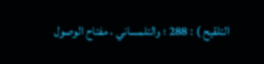التلقيح ) : 288 ؛ والتلمساني ، مفتاح الوصول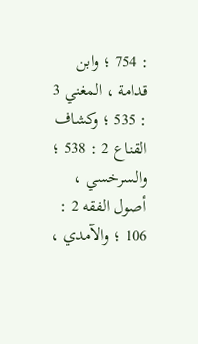: 754 ؛ وابن قدامة ، المغني 3 : 535 ؛ وكشاف القناع 2 : 538 ؛ والسرخسي ، أصول الفقه 2 : 106 ؛ والآمدي ،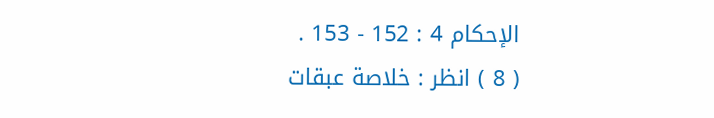الإحكام 4 : 152 - 153 .
( 8 ) انظر : خلاصة عبقات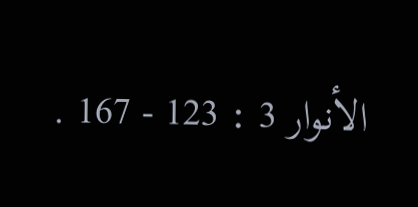الأنوار 3 : 123 - 167 .